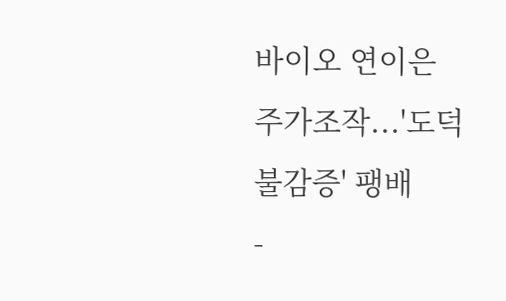바이오 연이은 주가조작...'도덕불감증' 팽배
-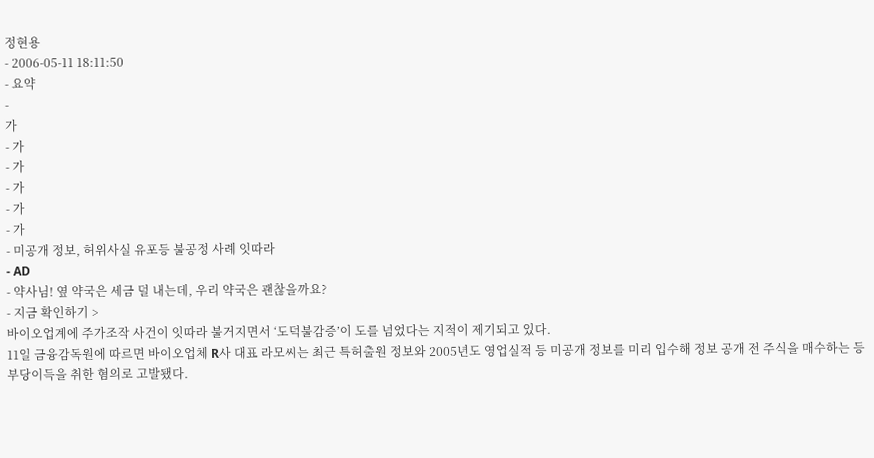정현용
- 2006-05-11 18:11:50
- 요약
-
가
- 가
- 가
- 가
- 가
- 가
- 미공개 정보, 허위사실 유포등 불공정 사례 잇따라
- AD
- 약사님! 옆 약국은 세금 덜 내는데, 우리 약국은 괜찮을까요?
- 지금 확인하기 >
바이오업계에 주가조작 사건이 잇따라 불거지면서 ‘도덕불감증’이 도를 넘었다는 지적이 제기되고 있다.
11일 금융감독원에 따르면 바이오업체 R사 대표 라모씨는 최근 특허출원 정보와 2005년도 영업실적 등 미공개 정보를 미리 입수해 정보 공개 전 주식을 매수하는 등 부당이득을 취한 혐의로 고발됐다.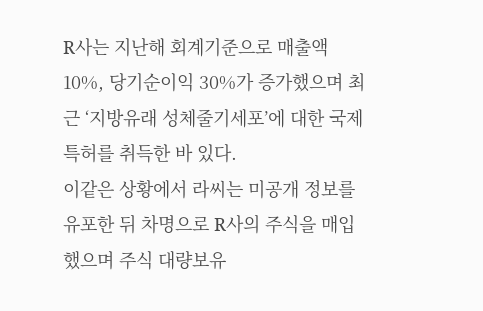R사는 지난해 회계기준으로 매출액 10%, 당기순이익 30%가 증가했으며 최근 ‘지방유래 성체줄기세포’에 대한 국제특허를 취득한 바 있다.
이같은 상황에서 라씨는 미공개 정보를 유포한 뒤 차명으로 R사의 주식을 매입했으며 주식 대량보유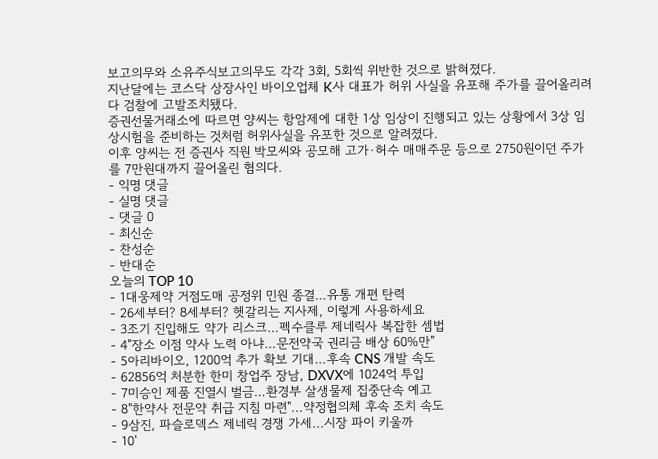보고의무와 소유주식보고의무도 각각 3회, 5회씩 위반한 것으로 밝혀졌다.
지난달에는 코스닥 상장사인 바이오업체 K사 대표가 허위 사실을 유포해 주가를 끌어올리려다 검찰에 고발조치됐다.
증권선물거래소에 따르면 양씨는 항암제에 대한 1상 임상이 진행되고 있는 상황에서 3상 임상시험을 준비하는 것처럼 허위사실을 유포한 것으로 알려졌다.
이후 양씨는 전 증권사 직원 박모씨와 공모해 고가·허수 매매주문 등으로 2750원이던 주가를 7만원대까지 끌어올린 혐의다.
- 익명 댓글
- 실명 댓글
- 댓글 0
- 최신순
- 찬성순
- 반대순
오늘의 TOP 10
- 1대웅제약 거점도매 공정위 민원 종결…유통 개편 탄력
- 26세부터? 8세부터? 헷갈리는 지사제, 이렇게 사용하세요
- 3조기 진입해도 약가 리스크…펙수클루 제네릭사 복잡한 셈법
- 4"장소 이점 약사 노력 아냐…문전약국 권리금 배상 60%만"
- 5아리바이오, 1200억 추가 확보 기대…후속 CNS 개발 속도
- 62856억 처분한 한미 창업주 장남, DXVX에 1024억 투입
- 7미승인 제품 진열시 벌금…환경부 살생물제 집중단속 예고
- 8"한약사 전문약 취급 지침 마련"...약정협의체 후속 조치 속도
- 9삼진, 파슬로덱스 제네릭 경쟁 가세...시장 파이 키울까
- 10'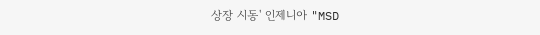상장 시동' 인제니아 "MSD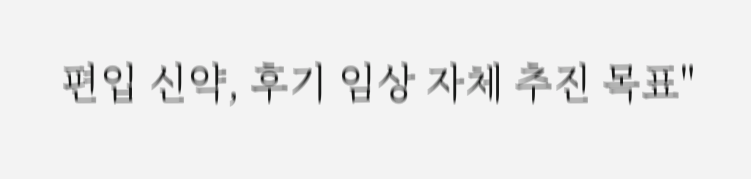편입 신약, 후기 임상 자체 추진 목표"